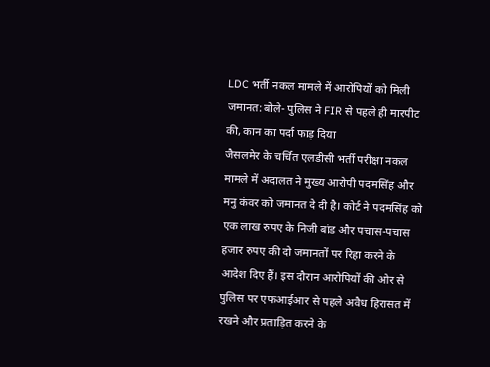LDC भर्ती नकल मामले में आरोपियों को मिली जमानत:बोले- पुलिस ने FIR से पहले ही मारपीट की, कान का पर्दा फाड़ दिया
जैसलमेर के चर्चित एलडीसी भर्ती परीक्षा नकल मामले में अदालत ने मुख्य आरोपी पदमसिंह और मनु कंवर को जमानत दे दी है। कोर्ट ने पदमसिंह को एक लाख रुपए के निजी बांड और पचास-पचास हजार रुपए की दो जमानतों पर रिहा करने के आदेश दिए हैं। इस दौरान आरोपियों की ओर से पुलिस पर एफआईआर से पहले अवैध हिरासत में रखने और प्रताड़ित करने के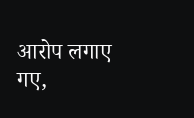आरोप लगाए गए,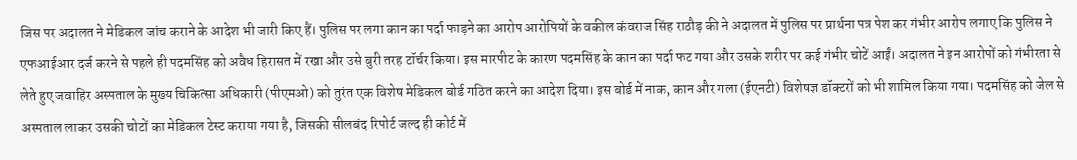जिस पर अदालत ने मेडिकल जांच कराने के आदेश भी जारी किए हैं। पुलिस पर लगा कान का पर्दा फाड़ने का आरोप आरोपियों के वकील कंवराज सिंह राठौड़ की ने अदालत में पुलिस पर प्रार्थना पत्र पेश कर गंभीर आरोप लगाए कि पुलिस ने एफआईआर दर्ज करने से पहले ही पदमसिंह को अवैध हिरासत में रखा और उसे बुरी तरह टॉर्चर किया। इस मारपीट के कारण पदमसिंह के कान का पर्दा फट गया और उसके शरीर पर कई गंभीर चोटें आईं। अदालत ने इन आरोपों को गंभीरता से लेते हुए जवाहिर अस्पताल के मुख्य चिकित्सा अधिकारी (पीएमओ) को तुरंत एक विशेष मेडिकल बोर्ड गठित करने का आदेश दिया। इस बोर्ड में नाक, कान और गला (ईएनटी) विशेषज्ञ डॉक्टरों को भी शामिल किया गया। पदमसिंह को जेल से अस्पताल लाकर उसकी चोटों का मेडिकल टेस्ट कराया गया है, जिसकी सीलबंद रिपोर्ट जल्द ही कोर्ट में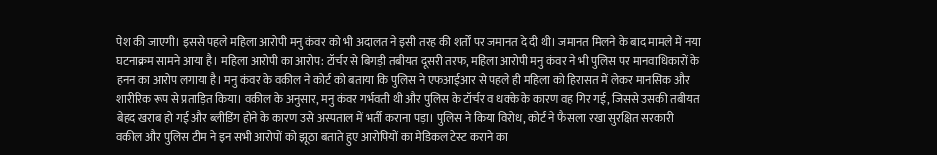पेश की जाएगी। इससे पहले महिला आरोपी मनु कंवर को भी अदालत ने इसी तरह की शर्तों पर जमानत दे दी थी। जमानत मिलने के बाद मामले में नया घटनाक्रम सामने आया है। महिला आरोपी का आरोप: टॉर्चर से बिगड़ी तबीयत दूसरी तरफ, महिला आरोपी मनु कंवर ने भी पुलिस पर मानवाधिकारों के हनन का आरोप लगाया है। मनु कंवर के वकील ने कोर्ट को बताया कि पुलिस ने एफआईआर से पहले ही महिला को हिरासत में लेकर मानसिक और शारीरिक रूप से प्रताड़ित किया। वकील के अनुसार, मनु कंवर गर्भवती थी और पुलिस के टॉर्चर व धक्के के कारण वह गिर गई, जिससे उसकी तबीयत बेहद खराब हो गई और ब्लीडिंग होने के कारण उसे अस्पताल में भर्ती कराना पड़ा। पुलिस ने किया विरोध, कोर्ट ने फैसला रखा सुरक्षित सरकारी वकील और पुलिस टीम ने इन सभी आरोपों को झूठा बताते हुए आरोपियों का मेडिकल टेस्ट कराने का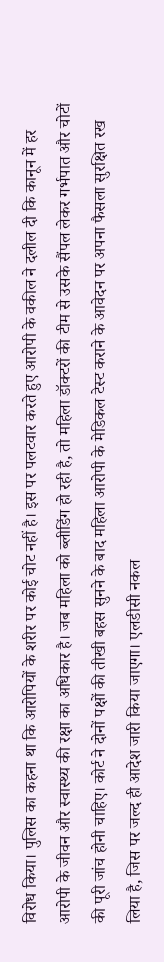विरोध किया। पुलिस का कहना था कि आरोपियों के शरीर पर कोई चोट नहीं है। इस पर पलटवार करते हुए आरोपी के वकील ने दलील दी कि कानून में हर आरोपी के जीवन और स्वास्थ्य की रक्षा का अधिकार है। जब महिला को ब्लीडिंग हो रही है, तो महिला डॉक्टरों की टीम से उसके सैंपल लेकर गर्भपात और चोटों की पूरी जांच होनी चाहिए। कोर्ट ने दोनों पक्षों की तीखी बहस सुनने के बाद महिला आरोपी के मेडिकल टेस्ट कराने के आवेदन पर अपना फैसला सुरक्षित रख लिया है, जिस पर जल्द ही आदेश जारी किया जाएगा। एलडीसी नकल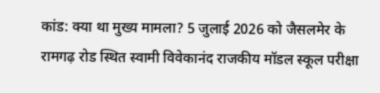कांड: क्या था मुख्य मामला? 5 जुलाई 2026 को जैसलमेर के रामगढ़ रोड स्थित स्वामी विवेकानंद राजकीय मॉडल स्कूल परीक्षा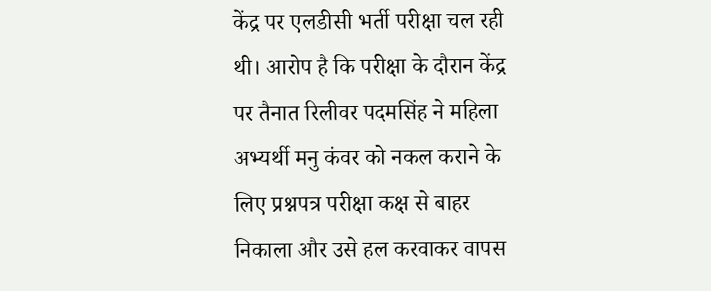केंद्र पर एलडीसी भर्ती परीक्षा चल रही थी। आरोप है कि परीक्षा के दौरान केंद्र पर तैनात रिलीवर पदमसिंह ने महिला अभ्यर्थी मनु कंवर को नकल कराने के लिए प्रश्नपत्र परीक्षा कक्ष से बाहर निकाला और उसे हल करवाकर वापस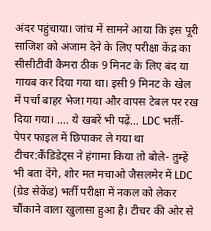अंदर पहुंचाया। जांच में सामने आया कि इस पूरी साजिश को अंजाम देने के लिए परीक्षा केंद्र का सीसीटीवी कैमरा ठीक 9 मिनट के लिए बंद या गायब कर दिया गया था। इसी 9 मिनट के खेल में पर्चा बाहर भेजा गया और वापस टेबल पर रख दिया गया। …. ये खबरें भी पढ़ें… LDC भर्ती- पेपर फाइल में छिपाकर ले गया था टीचर:कैंडिडेट्स ने हंगामा किया तो बोले- तुम्हें भी बता देंगे, शोर मत मचाओ जैसलमेर में LDC (ग्रेड सेकेंड) भर्ती परीक्षा में नकल को लेकर चौंकाने वाला खुलासा हुआ है। टीचर की ओर से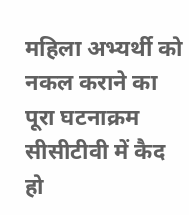महिला अभ्यर्थी को नकल कराने का पूरा घटनाक्रम सीसीटीवी में कैद हो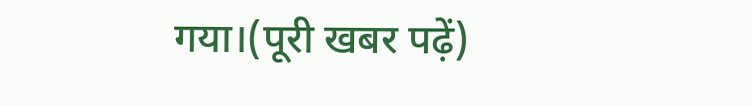गया।(पूरी खबर पढ़ें)